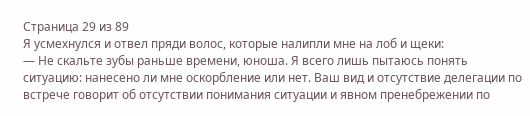Страница 29 из 89
Я усмехнулся и отвел пряди волос, которые налипли мне на лоб и щеки:
— Не скальте зубы раньше времени, юноша. Я всего лишь пытаюсь понять ситуацию: нанесено ли мне оскорбление или нет. Ваш вид и отсутствие делегации по встрече говорит об отсутствии понимания ситуации и явном пренебрежении по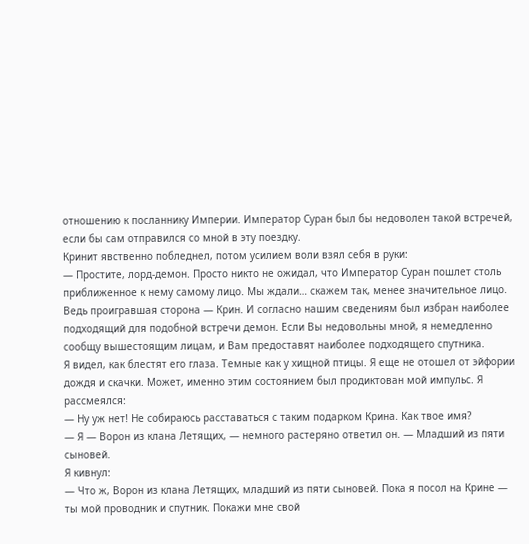отношению к посланнику Империи. Император Суран был бы недоволен такой встречей, если бы сам отправился со мной в эту поездку.
Кринит явственно побледнел, потом усилием воли взял себя в руки:
— Простите, лорд-демон. Просто никто не ожидал, что Император Суран пошлет столь приближенное к нему самому лицо. Мы ждали… скажем так, менее значительное лицо. Ведь проигравшая сторона — Крин. И согласно нашим сведениям был избран наиболее подходящий для подобной встречи демон. Если Вы недовольны мной, я немедленно сообщу вышестоящим лицам, и Вам предоставят наиболее подходящего спутника.
Я видел, как блестят его глаза. Темные как у хищной птицы. Я еще не отошел от эйфории дождя и скачки. Может, именно этим состоянием был продиктован мой импульс. Я рассмеялся:
— Ну уж нет! Не собираюсь расставаться с таким подарком Крина. Как твое имя?
— Я — Ворон из клана Летящих, — немного растеряно ответил он. — Младший из пяти сыновей.
Я кивнул:
— Что ж, Ворон из клана Летящих, младший из пяти сыновей. Пока я посол на Крине — ты мой проводник и спутник. Покажи мне свой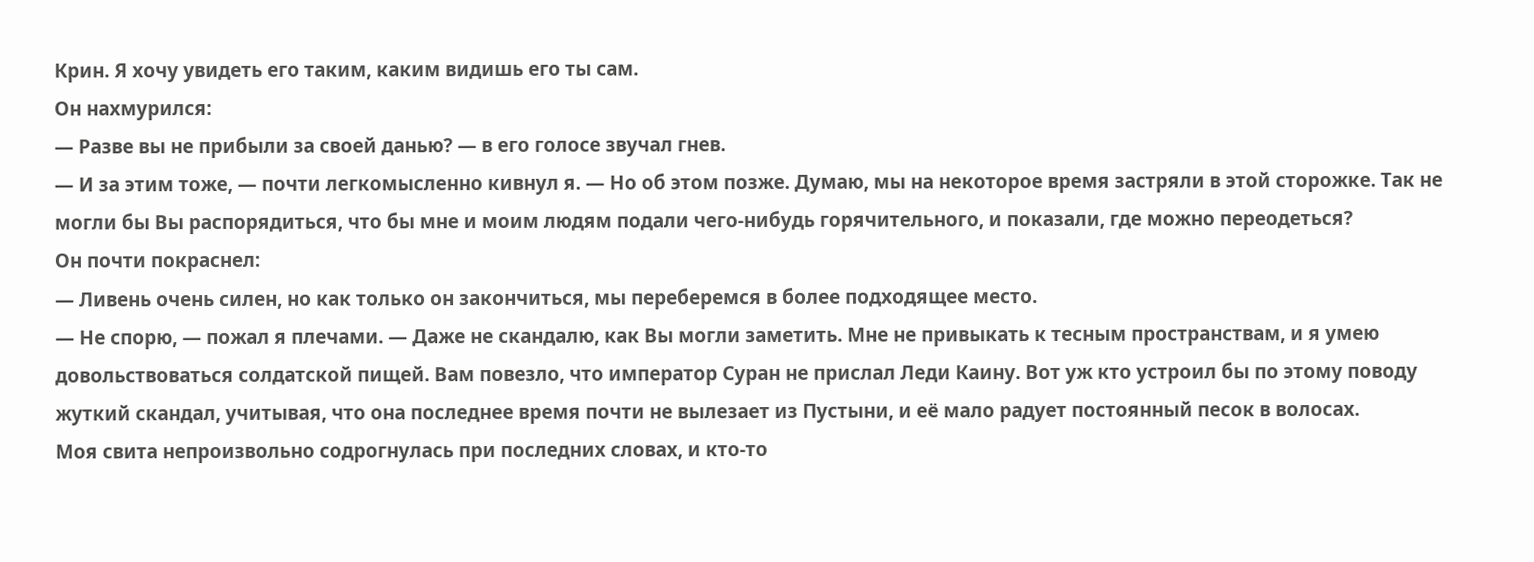Крин. Я хочу увидеть его таким, каким видишь его ты сам.
Он нахмурился:
— Разве вы не прибыли за своей данью? — в его голосе звучал гнев.
— И за этим тоже, — почти легкомысленно кивнул я. — Но об этом позже. Думаю, мы на некоторое время застряли в этой сторожке. Так не могли бы Вы распорядиться, что бы мне и моим людям подали чего-нибудь горячительного, и показали, где можно переодеться?
Он почти покраснел:
— Ливень очень силен, но как только он закончиться, мы переберемся в более подходящее место.
— Не спорю, — пожал я плечами. — Даже не скандалю, как Вы могли заметить. Мне не привыкать к тесным пространствам, и я умею довольствоваться солдатской пищей. Вам повезло, что император Суран не прислал Леди Каину. Вот уж кто устроил бы по этому поводу жуткий скандал, учитывая, что она последнее время почти не вылезает из Пустыни, и её мало радует постоянный песок в волосах.
Моя свита непроизвольно содрогнулась при последних словах, и кто-то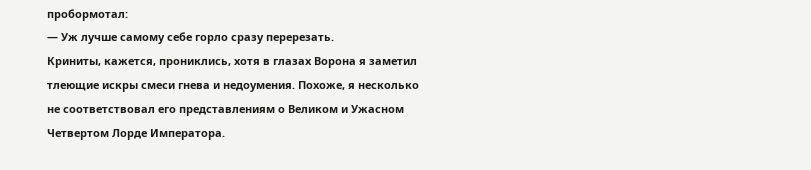пробормотал:
— Уж лучше самому себе горло сразу перерезать.
Криниты, кажется, прониклись, хотя в глазах Ворона я заметил тлеющие искры смеси гнева и недоумения. Похоже, я несколько не соответствовал его представлениям о Великом и Ужасном Четвертом Лорде Императора.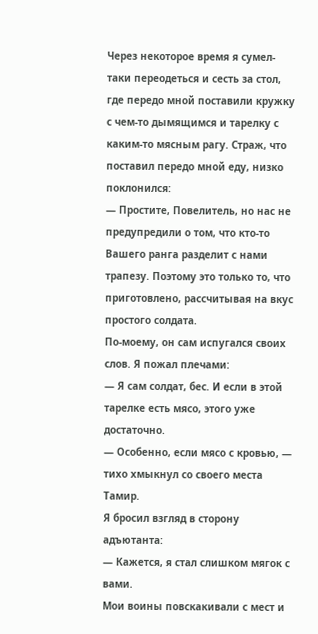Через некоторое время я сумел-таки переодеться и сесть за стол, где передо мной поставили кружку с чем-то дымящимся и тарелку с каким-то мясным рагу. Страж, что поставил передо мной еду, низко поклонился:
— Простите, Повелитель, но нас не предупредили о том, что кто-то Вашего ранга разделит с нами трапезу. Поэтому это только то, что приготовлено, рассчитывая на вкус простого солдата.
По-моему, он сам испугался своих слов. Я пожал плечами:
— Я сам солдат, бес. И если в этой тарелке есть мясо, этого уже достаточно.
— Особенно, если мясо с кровью, — тихо хмыкнул со своего места Тамир.
Я бросил взгляд в сторону адъютанта:
— Кажется, я стал слишком мягок с вами.
Мои воины повскакивали с мест и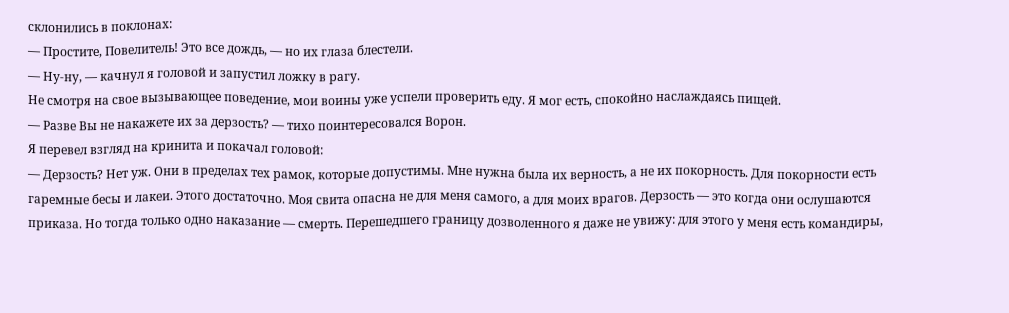склонились в поклонах:
— Простите, Повелитель! Это все дождь, — но их глаза блестели.
— Ну-ну, — качнул я головой и запустил ложку в рагу.
Не смотря на свое вызывающее поведение, мои воины уже успели проверить еду. Я мог есть, спокойно наслаждаясь пищей.
— Разве Вы не накажете их за дерзость? — тихо поинтересовался Ворон.
Я перевел взгляд на кринита и покачал головой:
— Дерзость? Нет уж. Они в пределах тех рамок, которые допустимы. Мне нужна была их верность, а не их покорность. Для покорности есть гаремные бесы и лакеи. Этого достаточно. Моя свита опасна не для меня самого, а для моих врагов. Дерзость — это когда они ослушаются приказа. Но тогда только одно наказание — смерть. Перешедшего границу дозволенного я даже не увижу: для этого у меня есть командиры,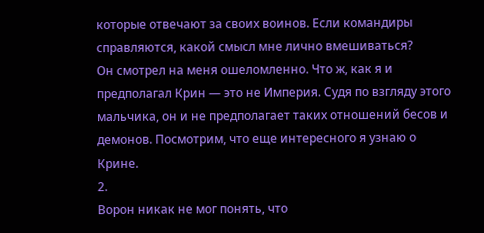которые отвечают за своих воинов. Если командиры справляются, какой смысл мне лично вмешиваться?
Он смотрел на меня ошеломленно. Что ж, как я и предполагал Крин — это не Империя. Судя по взгляду этого мальчика, он и не предполагает таких отношений бесов и демонов. Посмотрим, что еще интересного я узнаю о Крине.
2.
Ворон никак не мог понять, что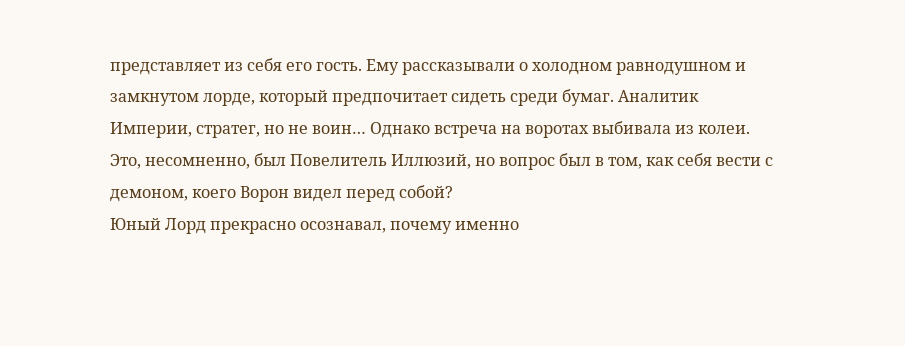представляет из себя его гость. Ему рассказывали о холодном равнодушном и замкнутом лорде, который предпочитает сидеть среди бумаг. Аналитик Империи, стратег, но не воин… Однако встреча на воротах выбивала из колеи. Это, несомненно, был Повелитель Иллюзий, но вопрос был в том, как себя вести с демоном, коего Ворон видел перед собой?
Юный Лорд прекрасно осознавал, почему именно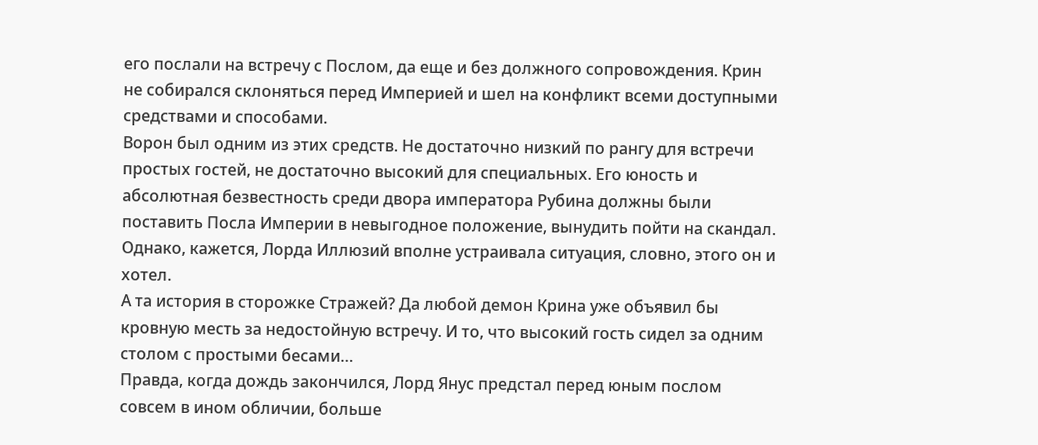его послали на встречу с Послом, да еще и без должного сопровождения. Крин не собирался склоняться перед Империей и шел на конфликт всеми доступными средствами и способами.
Ворон был одним из этих средств. Не достаточно низкий по рангу для встречи простых гостей, не достаточно высокий для специальных. Его юность и абсолютная безвестность среди двора императора Рубина должны были поставить Посла Империи в невыгодное положение, вынудить пойти на скандал. Однако, кажется, Лорда Иллюзий вполне устраивала ситуация, словно, этого он и хотел.
А та история в сторожке Стражей? Да любой демон Крина уже объявил бы кровную месть за недостойную встречу. И то, что высокий гость сидел за одним столом с простыми бесами…
Правда, когда дождь закончился, Лорд Янус предстал перед юным послом совсем в ином обличии, больше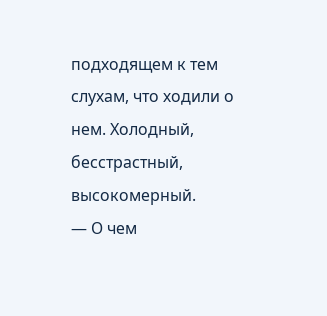подходящем к тем слухам, что ходили о нем. Холодный, бесстрастный, высокомерный.
— О чем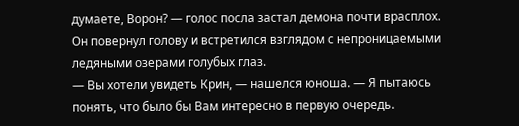думаете, Ворон? — голос посла застал демона почти врасплох.
Он повернул голову и встретился взглядом с непроницаемыми ледяными озерами голубых глаз.
— Вы хотели увидеть Крин, — нашелся юноша. — Я пытаюсь понять, что было бы Вам интересно в первую очередь.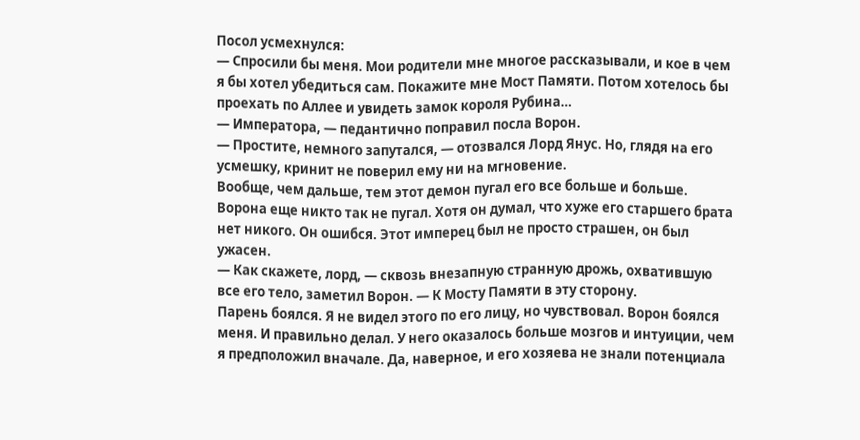Посол усмехнулся:
— Спросили бы меня. Мои родители мне многое рассказывали, и кое в чем я бы хотел убедиться сам. Покажите мне Мост Памяти. Потом хотелось бы проехать по Аллее и увидеть замок короля Рубина…
— Императора, — педантично поправил посла Ворон.
— Простите, немного запутался, — отозвался Лорд Янус. Но, глядя на его усмешку, кринит не поверил ему ни на мгновение.
Вообще, чем дальше, тем этот демон пугал его все больше и больше. Ворона еще никто так не пугал. Хотя он думал, что хуже его старшего брата нет никого. Он ошибся. Этот имперец был не просто страшен, он был ужасен.
— Как скажете, лорд, — сквозь внезапную странную дрожь, охватившую все его тело, заметил Ворон. — К Мосту Памяти в эту сторону.
Парень боялся. Я не видел этого по его лицу, но чувствовал. Ворон боялся меня. И правильно делал. У него оказалось больше мозгов и интуиции, чем я предположил вначале. Да, наверное, и его хозяева не знали потенциала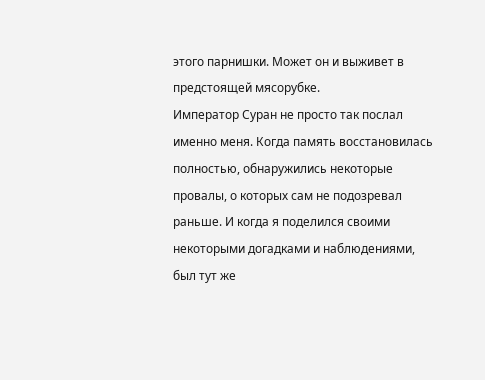этого парнишки. Может он и выживет в предстоящей мясорубке.
Император Суран не просто так послал именно меня. Когда память восстановилась полностью, обнаружились некоторые провалы, о которых сам не подозревал раньше. И когда я поделился своими некоторыми догадками и наблюдениями, был тут же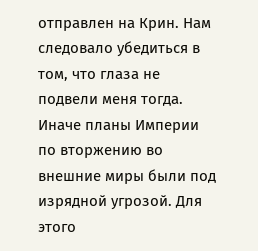отправлен на Крин. Нам следовало убедиться в том, что глаза не подвели меня тогда. Иначе планы Империи по вторжению во внешние миры были под изрядной угрозой. Для этого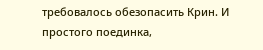требовалось обезопасить Крин. И простого поединка,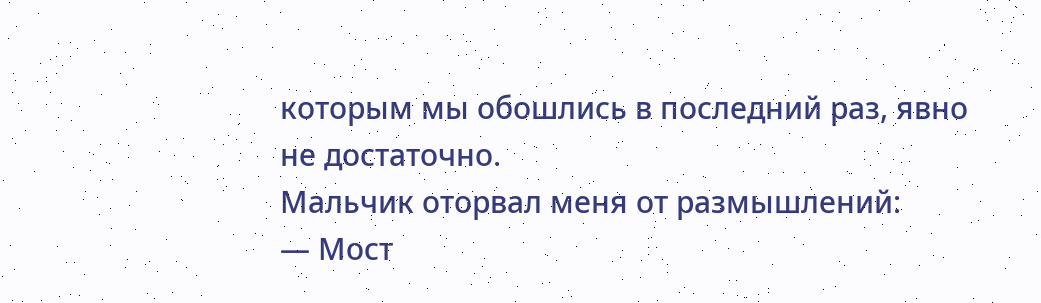которым мы обошлись в последний раз, явно не достаточно.
Мальчик оторвал меня от размышлений:
— Мост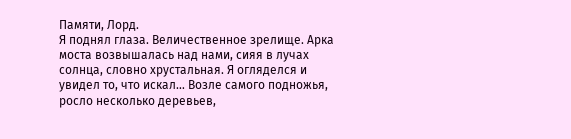Памяти, Лорд.
Я поднял глаза. Величественное зрелище. Арка моста возвышалась над нами, сияя в лучах солнца, словно хрустальная. Я огляделся и увидел то, что искал… Возле самого подножья, росло несколько деревьев,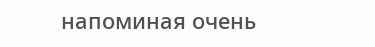напоминая очень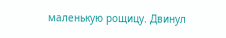маленькую рощицу. Двинул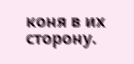коня в их сторону.